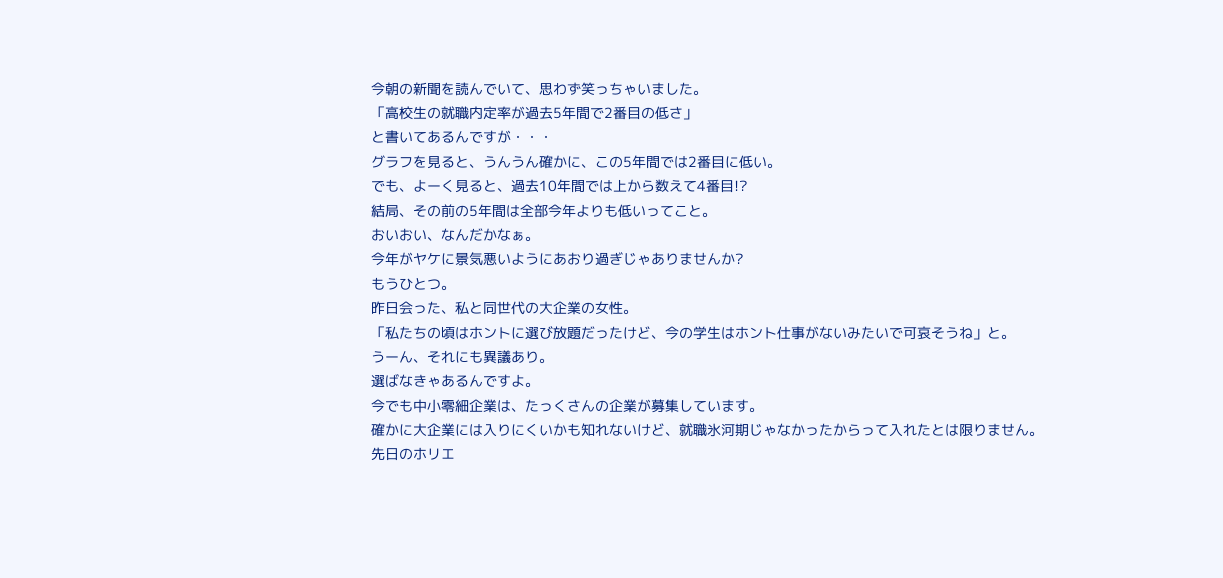今朝の新聞を読んでいて、思わず笑っちゃいました。
「高校生の就職内定率が過去5年間で2番目の低さ」
と書いてあるんですが・・・
グラフを見ると、うんうん確かに、この5年間では2番目に低い。
でも、よーく見ると、過去10年間では上から数えて4番目!?
結局、その前の5年間は全部今年よりも低いってこと。
おいおい、なんだかなぁ。
今年がヤケに景気悪いようにあおり過ぎじゃありませんか?
もうひとつ。
昨日会った、私と同世代の大企業の女性。
「私たちの頃はホントに選び放題だったけど、今の学生はホント仕事がないみたいで可哀そうね」と。
うーん、それにも異議あり。
選ばなきゃあるんですよ。
今でも中小零細企業は、たっくさんの企業が募集しています。
確かに大企業には入りにくいかも知れないけど、就職氷河期じゃなかったからって入れたとは限りません。
先日のホリエ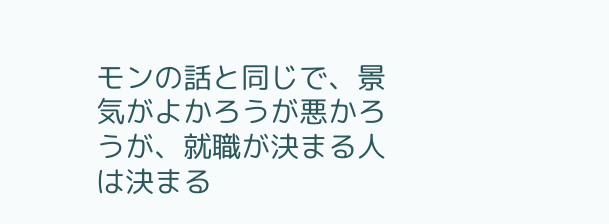モンの話と同じで、景気がよかろうが悪かろうが、就職が決まる人は決まる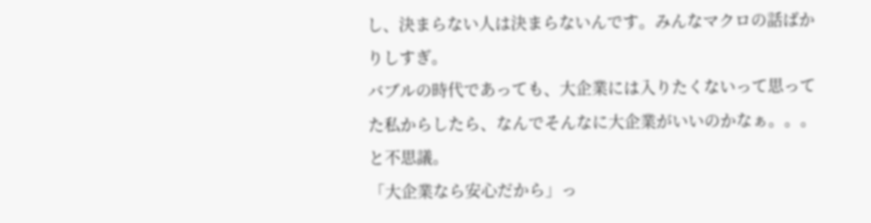し、決まらない人は決まらないんです。みんなマクロの話ばかりしすぎ。
バブルの時代であっても、大企業には入りたくないって思ってた私からしたら、なんでそんなに大企業がいいのかなぁ。。。と不思議。
「大企業なら安心だから」っ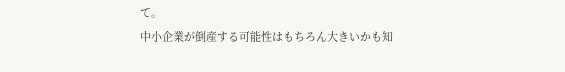て。
中小企業が倒産する可能性はもちろん大きいかも知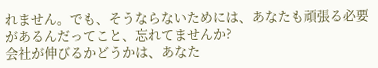れません。でも、そうならないためには、あなたも頑張る必要があるんだってこと、忘れてませんか?
会社が伸びるかどうかは、あなた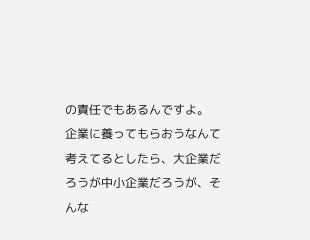の責任でもあるんですよ。
企業に養ってもらおうなんて考えてるとしたら、大企業だろうが中小企業だろうが、そんな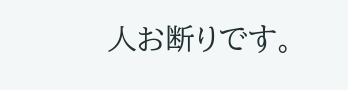人お断りです。